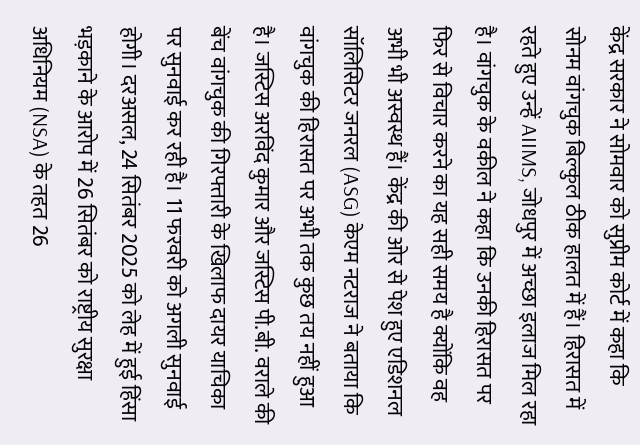केंद्र सरकार ने सोमवार को सुप्रीम कोर्ट में कहा कि सोनम वांगचुक बिल्कुल ठीक हालत में हैं। हिरासत में रहते हुए उन्हें AIIMS, जोधपुर में अच्छा इलाज मिल रहा है। वांगचुक के वकील ने कहा कि उनकी हिरासत पर फिर से विचार करने का यह सही समय है क्योंकि वह अभी भी अस्वस्थ हैं। केंद्र की ओर से पेश हुए एडिशनल सॉलिसिटर जनरल (ASG) केएम नटराज ने बताया कि वांगचुक की हिरासत पर अभी तक कुछ तय नहीं हुआ है। जस्टिस अरविंद कुमार और जस्टिस पी.बी. वराले की बेंच वांगचुक की गिरफ्तारी के खिलाफ दायर याचिका पर सुनवाई कर रही है। 11 फरवरी को अगली सुनवाई होगी। दरअसल, 24 सितंबर 2025 को लेह में हुई हिंसा भड़काने के आरोप में 26 सितंबर को राष्ट्रीय सुरक्षा अधिनियम (NSA) के तहत 26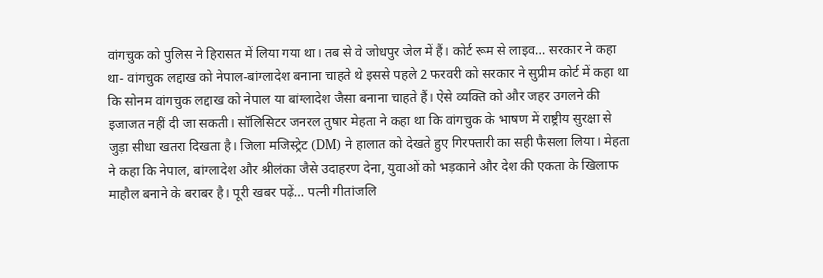वांगचुक को पुलिस ने हिरासत में लिया गया था। तब से वे जोधपुर जेल में हैं। कोर्ट रूम से लाइव… सरकार ने कहा था- वांगचुक लद्दाख को नेपाल-बांग्लादेश बनाना चाहते थे इससे पहले 2 फरवरी को सरकार ने सुप्रीम कोर्ट में कहा था कि सोनम वांगचुक लद्दाख को नेपाल या बांग्लादेश जैसा बनाना चाहते हैं। ऐसे व्यक्ति को और जहर उगलने की इजाजत नहीं दी जा सकती। सॉलिसिटर जनरल तुषार मेहता ने कहा था कि वांगचुक के भाषण में राष्ट्रीय सुरक्षा से जुड़ा सीधा खतरा दिखता है। जिला मजिस्ट्रेट (DM) ने हालात को देखते हुए गिरफ्तारी का सही फैसला लिया। मेहता ने कहा कि नेपाल, बांग्लादेश और श्रीलंका जैसे उदाहरण देना, युवाओं को भड़काने और देश की एकता के खिलाफ माहौल बनाने के बराबर है। पूरी खबर पढ़ें… पत्नी गीतांजलि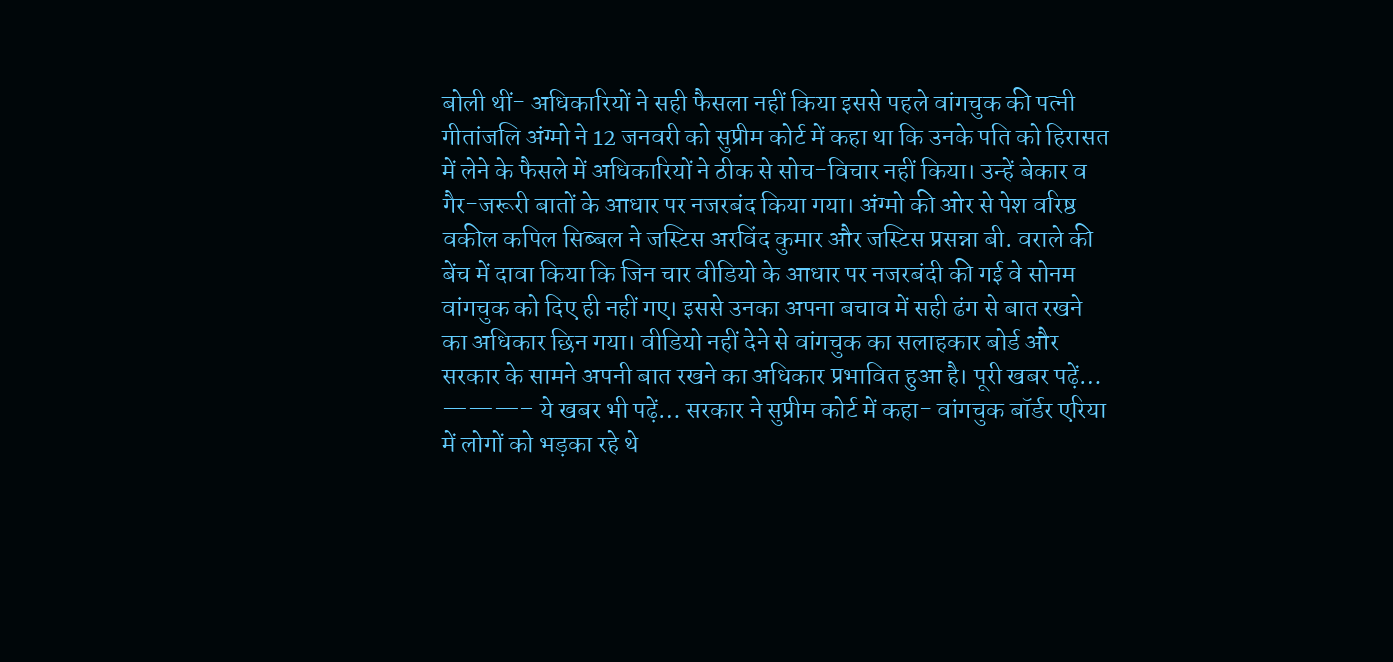बोली थीं- अधिकारियों ने सही फैसला नहीं किया इससे पहले वांगचुक की पत्नी गीतांजलि अंग्मो ने 12 जनवरी को सुप्रीम कोर्ट में कहा था कि उनके पति को हिरासत में लेने के फैसले में अधिकारियों ने ठीक से सोच-विचार नहीं किया। उन्हें बेकार व गैर-जरूरी बातों के आधार पर नजरबंद किया गया। अंग्मो की ओर से पेश वरिष्ठ वकील कपिल सिब्बल ने जस्टिस अरविंद कुमार और जस्टिस प्रसन्ना बी. वराले की बेंच में दावा किया कि जिन चार वीडियो के आधार पर नजरबंदी की गई वे सोनम वांगचुक को दिए ही नहीं गए। इससे उनका अपना बचाव में सही ढंग से बात रखने का अधिकार छिन गया। वीडियो नहीं देने से वांगचुक का सलाहकार बोर्ड और सरकार के सामने अपनी बात रखने का अधिकार प्रभावित हुआ है। पूरी खबर पढ़ें… ———– ये खबर भी पढ़ें… सरकार ने सुप्रीम कोर्ट में कहा- वांगचुक बॉर्डर एरिया में लोगों को भड़का रहे थे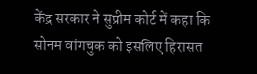केंद्र सरकार ने सुप्रीम कोर्ट में कहा कि सोनम वांगचुक को इसलिए हिरासत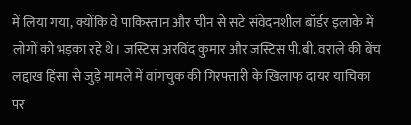में लिया गया, क्योंकि वे पाकिस्तान और चीन से सटे संवेदनशील बॉर्डर इलाके में लोगों को भड़का रहे थे। जस्टिस अरविंद कुमार और जस्टिस पी.बी. वराले की बेंच लद्दाख हिंसा से जुड़े मामले में वांगचुक की गिरफ्तारी के खिलाफ दायर याचिका पर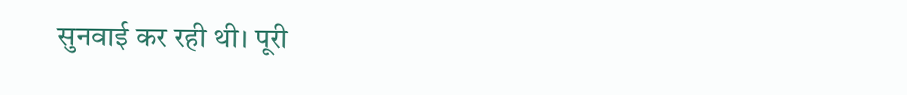सुनवाई कर रही थी। पूरी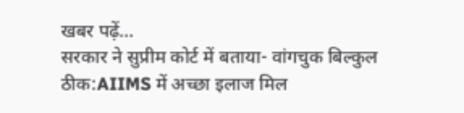खबर पढ़ें…
सरकार ने सुप्रीम कोर्ट में बताया- वांगचुक बिल्कुल ठीक:AIIMS में अच्छा इलाज मिल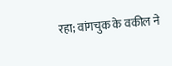रहा; वांगचुक के वकील ने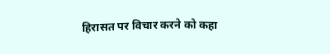हिरासत पर विचार करने को कहा